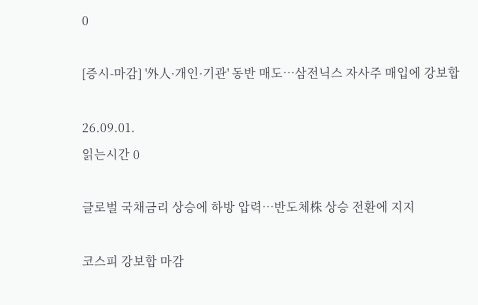0

[증시-마감] '外人·개인·기관' 동반 매도…삼전닉스 자사주 매입에 강보합

26.09.01.
읽는시간 0

글로벌 국채금리 상승에 하방 압력…반도체株 상승 전환에 지지

코스피 강보합 마감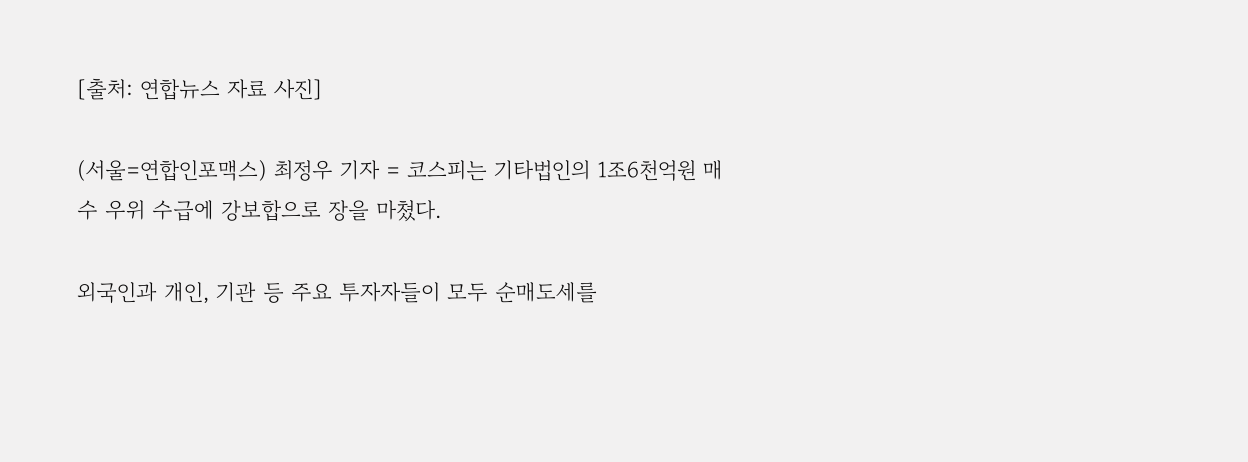[출처: 연합뉴스 자료 사진]

(서울=연합인포맥스) 최정우 기자 = 코스피는 기타법인의 1조6천억원 매수 우위 수급에 강보합으로 장을 마쳤다.

외국인과 개인, 기관 등 주요 투자자들이 모두 순매도세를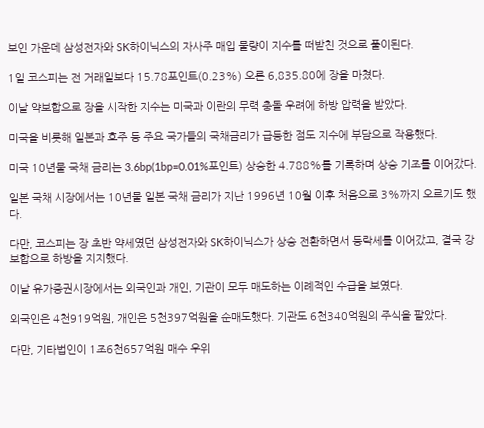보인 가운데 삼성전자와 SK하이닉스의 자사주 매입 물량이 지수를 떠받친 것으로 풀이된다.

1일 코스피는 전 거래일보다 15.78포인트(0.23%) 오른 6,835.80에 장을 마쳤다.

이날 약보합으로 장을 시작한 지수는 미국과 이란의 무력 충돌 우려에 하방 압력을 받았다.

미국을 비롯해 일본과 호주 등 주요 국가들의 국채금리가 급등한 점도 지수에 부담으로 작용했다.

미국 10년물 국채 금리는 3.6bp(1bp=0.01%포인트) 상승한 4.788%를 기록하며 상승 기조를 이어갔다.

일본 국채 시장에서는 10년물 일본 국채 금리가 지난 1996년 10월 이후 처음으로 3%까지 오르기도 했다.

다만, 코스피는 장 초반 약세였던 삼성전자와 SK하이닉스가 상승 전환하면서 등락세를 이어갔고, 결국 강보합으로 하방을 지지했다.

이날 유가증권시장에서는 외국인과 개인, 기관이 모두 매도하는 이례적인 수급을 보였다.

외국인은 4천919억원, 개인은 5천397억원을 순매도했다. 기관도 6천340억원의 주식을 팔았다.

다만, 기타법인이 1조6천657억원 매수 우위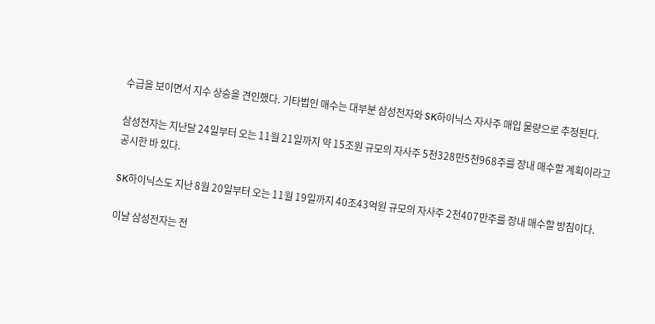수급을 보이면서 지수 상승을 견인했다. 기타법인 매수는 대부분 삼성전자와 SK하이닉스 자사주 매입 물량으로 추정된다.

삼성전자는 지난달 24일부터 오는 11월 21일까지 약 15조원 규모의 자사주 5천328만5천968주를 장내 매수할 계획이라고 공시한 바 있다.

SK하이닉스도 지난 8월 20일부터 오는 11월 19일까지 40조43억원 규모의 자사주 2천407만주를 장내 매수할 방침이다.

이날 삼성전자는 전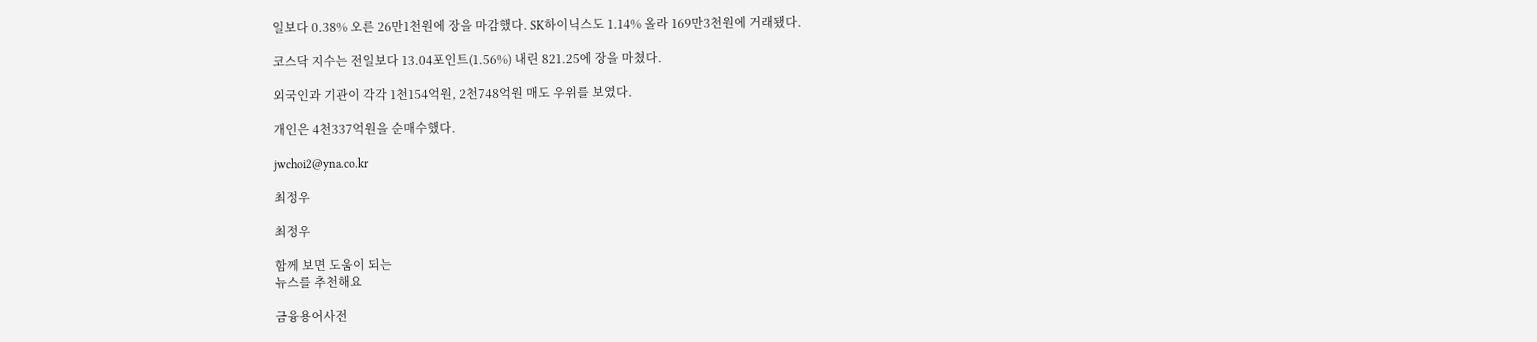일보다 0.38% 오른 26만1천원에 장을 마감했다. SK하이닉스도 1.14% 올라 169만3천원에 거래됐다.

코스닥 지수는 전일보다 13.04포인트(1.56%) 내린 821.25에 장을 마쳤다.

외국인과 기관이 각각 1천154억원, 2천748억원 매도 우위를 보였다.

개인은 4천337억원을 순매수했다.

jwchoi2@yna.co.kr

최정우

최정우

함께 보면 도움이 되는
뉴스를 추천해요

금융용어사전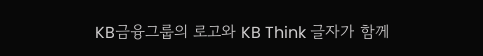KB금융그룹의 로고와 KB Think 글자가 함께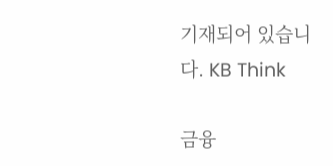기재되어 있습니다. KB Think

금융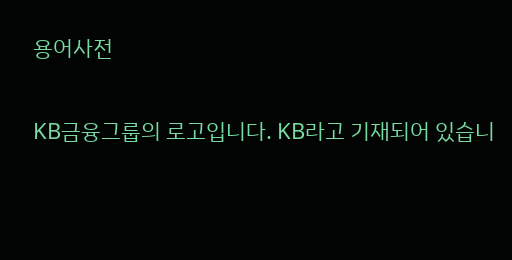용어사전

KB금융그룹의 로고입니다. KB라고 기재되어 있습니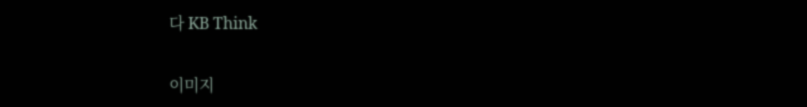다 KB Think

이미지